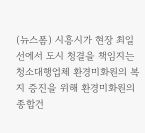(뉴스폼) 시흥시가 현장 최일선에서 도시 청결을 책임지는 청소대행업체 환경미화원의 복지 증진을 위해 환경미화원의 종합건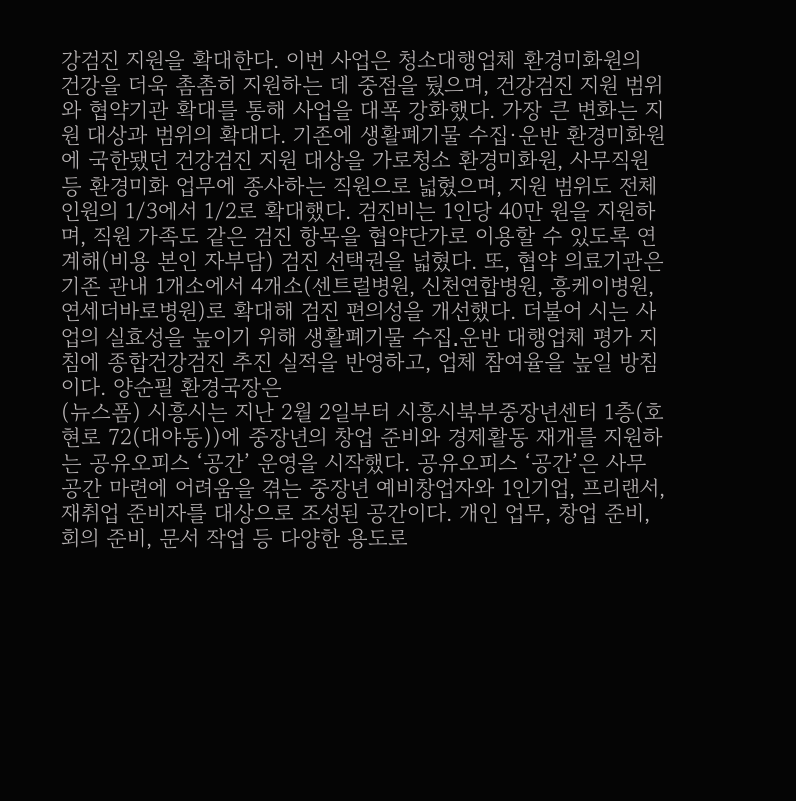강검진 지원을 확대한다. 이번 사업은 청소대행업체 환경미화원의 건강을 더욱 촘촘히 지원하는 데 중점을 뒀으며, 건강검진 지원 범위와 협약기관 확대를 통해 사업을 대폭 강화했다. 가장 큰 변화는 지원 대상과 범위의 확대다. 기존에 생활폐기물 수집·운반 환경미화원에 국한됐던 건강검진 지원 대상을 가로청소 환경미화원, 사무직원 등 환경미화 업무에 종사하는 직원으로 넓혔으며, 지원 범위도 전체 인원의 1/3에서 1/2로 확대했다. 검진비는 1인당 40만 원을 지원하며, 직원 가족도 같은 검진 항목을 협약단가로 이용할 수 있도록 연계해(비용 본인 자부담) 검진 선택권을 넓혔다. 또, 협약 의료기관은 기존 관내 1개소에서 4개소(센트럴병원, 신천연합병원, 흥케이병원, 연세더바로병원)로 확대해 검진 편의성을 개선했다. 더불어 시는 사업의 실효성을 높이기 위해 생활폐기물 수집․운반 대행업체 평가 지침에 종합건강검진 추진 실적을 반영하고, 업체 참여율을 높일 방침이다. 양순필 환경국장은
(뉴스폼) 시흥시는 지난 2월 2일부터 시흥시북부중장년센터 1층(호현로 72(대야동))에 중장년의 창업 준비와 경제활동 재개를 지원하는 공유오피스 ‘공간’ 운영을 시작했다. 공유오피스 ‘공간’은 사무공간 마련에 어려움을 겪는 중장년 예비창업자와 1인기업, 프리랜서, 재취업 준비자를 대상으로 조성된 공간이다. 개인 업무, 창업 준비, 회의 준비, 문서 작업 등 다양한 용도로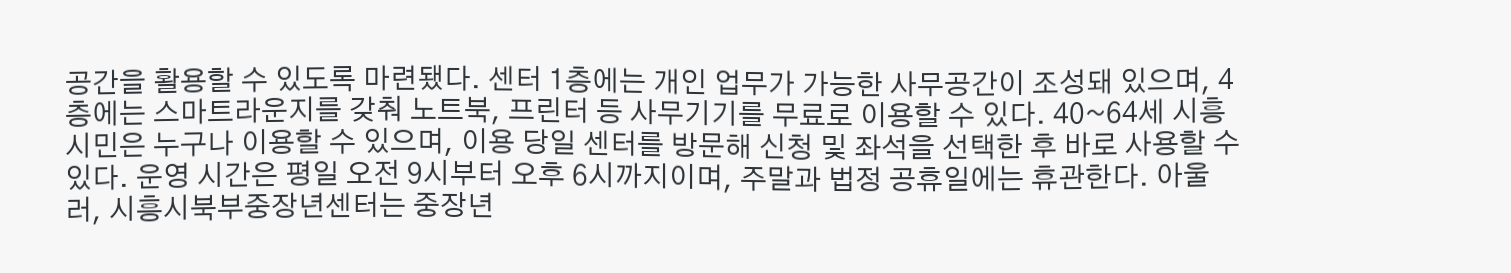공간을 활용할 수 있도록 마련됐다. 센터 1층에는 개인 업무가 가능한 사무공간이 조성돼 있으며, 4층에는 스마트라운지를 갖춰 노트북, 프린터 등 사무기기를 무료로 이용할 수 있다. 40~64세 시흥시민은 누구나 이용할 수 있으며, 이용 당일 센터를 방문해 신청 및 좌석을 선택한 후 바로 사용할 수 있다. 운영 시간은 평일 오전 9시부터 오후 6시까지이며, 주말과 법정 공휴일에는 휴관한다. 아울러, 시흥시북부중장년센터는 중장년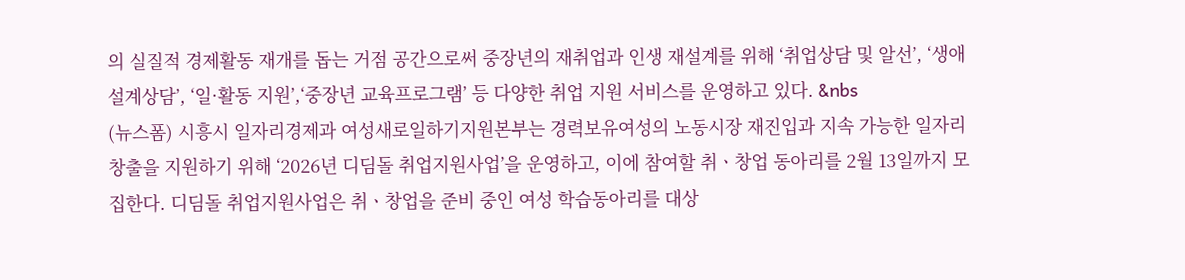의 실질적 경제활동 재개를 돕는 거점 공간으로써 중장년의 재취업과 인생 재설계를 위해 ‘취업상담 및 알선’, ‘생애설계상담’, ‘일·활동 지원’,‘중장년 교육프로그램’ 등 다양한 취업 지원 서비스를 운영하고 있다. &nbs
(뉴스폼) 시흥시 일자리경제과 여성새로일하기지원본부는 경력보유여성의 노동시장 재진입과 지속 가능한 일자리 창출을 지원하기 위해 ‘2026년 디딤돌 취업지원사업’을 운영하고, 이에 참여할 취ㆍ창업 동아리를 2월 13일까지 모집한다. 디딤돌 취업지원사업은 취ㆍ창업을 준비 중인 여성 학습동아리를 대상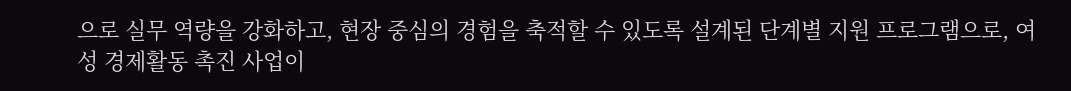으로 실무 역량을 강화하고, 현장 중심의 경험을 축적할 수 있도록 설계된 단계별 지원 프로그램으로, 여성 경제활동 촉진 사업이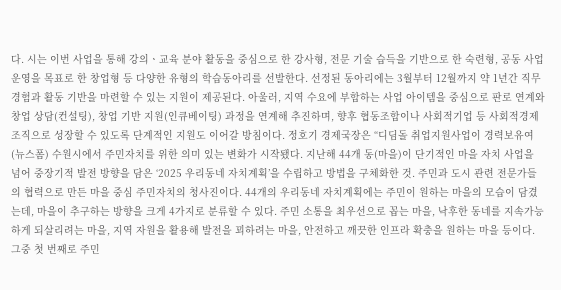다. 시는 이번 사업을 통해 강의ㆍ교육 분야 활동을 중심으로 한 강사형, 전문 기술 습득을 기반으로 한 숙련형, 공동 사업 운영을 목표로 한 창업형 등 다양한 유형의 학습동아리를 선발한다. 선정된 동아리에는 3월부터 12월까지 약 1년간 직무 경험과 활동 기반을 마련할 수 있는 지원이 제공된다. 아울러, 지역 수요에 부합하는 사업 아이템을 중심으로 판로 연계와 창업 상담(컨설팅), 창업 기반 지원(인큐베이팅) 과정을 연계해 추진하며, 향후 협동조합이나 사회적기업 등 사회적경제 조직으로 성장할 수 있도록 단계적인 지원도 이어갈 방침이다. 정호기 경제국장은 “디딤돌 취업지원사업이 경력보유여
(뉴스폼) 수원시에서 주민자치를 위한 의미 있는 변화가 시작됐다. 지난해 44개 동(마을)이 단기적인 마을 자치 사업을 넘어 중장기적 발전 방향을 담은 ‘2025 우리동네 자치계획’을 수립하고 방법을 구체화한 것. 주민과 도시 관련 전문가들의 협력으로 만든 마을 중심 주민자치의 청사진이다. 44개의 우리동네 자치계획에는 주민이 원하는 마을의 모습이 담겼는데, 마을이 추구하는 방향을 크게 4가지로 분류할 수 있다. 주민 소통을 최우선으로 꼽는 마을, 낙후한 동네를 지속가능하게 되살리려는 마을, 지역 자원을 활용해 발전을 꾀하려는 마을, 안전하고 깨끗한 인프라 확충을 원하는 마을 등이다. 그중 첫 번째로 주민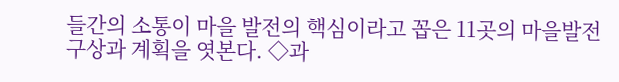들간의 소통이 마을 발전의 핵심이라고 꼽은 11곳의 마을발전 구상과 계획을 엿본다. ◇과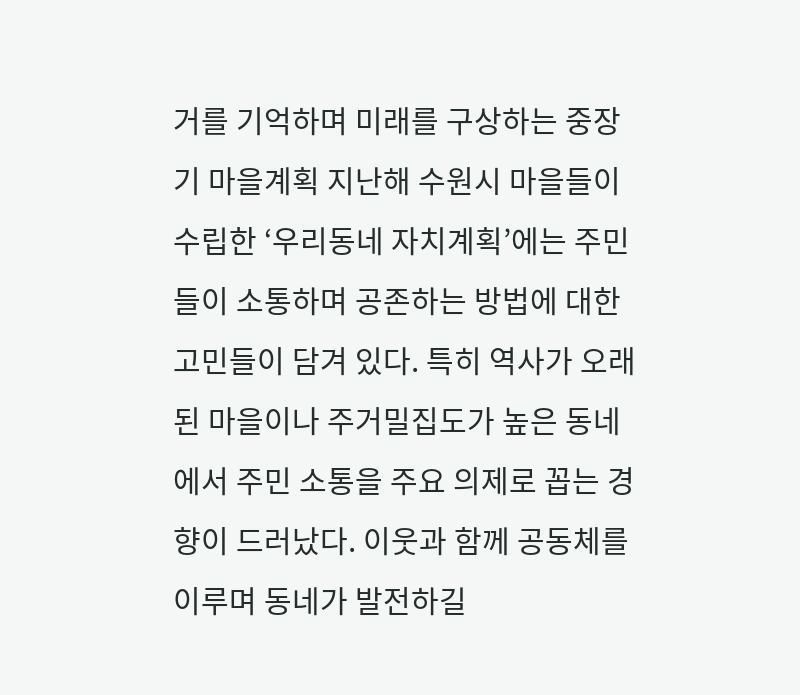거를 기억하며 미래를 구상하는 중장기 마을계획 지난해 수원시 마을들이 수립한 ‘우리동네 자치계획’에는 주민들이 소통하며 공존하는 방법에 대한 고민들이 담겨 있다. 특히 역사가 오래된 마을이나 주거밀집도가 높은 동네에서 주민 소통을 주요 의제로 꼽는 경향이 드러났다. 이웃과 함께 공동체를 이루며 동네가 발전하길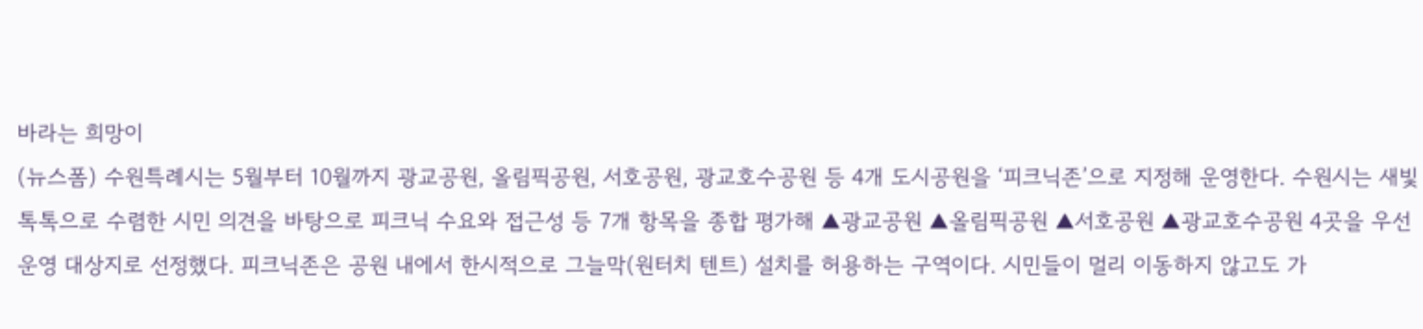바라는 희망이
(뉴스폼) 수원특례시는 5월부터 10월까지 광교공원, 올림픽공원, 서호공원, 광교호수공원 등 4개 도시공원을 ‘피크닉존’으로 지정해 운영한다. 수원시는 새빛톡톡으로 수렴한 시민 의견을 바탕으로 피크닉 수요와 접근성 등 7개 항목을 종합 평가해 ▲광교공원 ▲올림픽공원 ▲서호공원 ▲광교호수공원 4곳을 우선 운영 대상지로 선정했다. 피크닉존은 공원 내에서 한시적으로 그늘막(원터치 텐트) 설치를 허용하는 구역이다. 시민들이 멀리 이동하지 않고도 가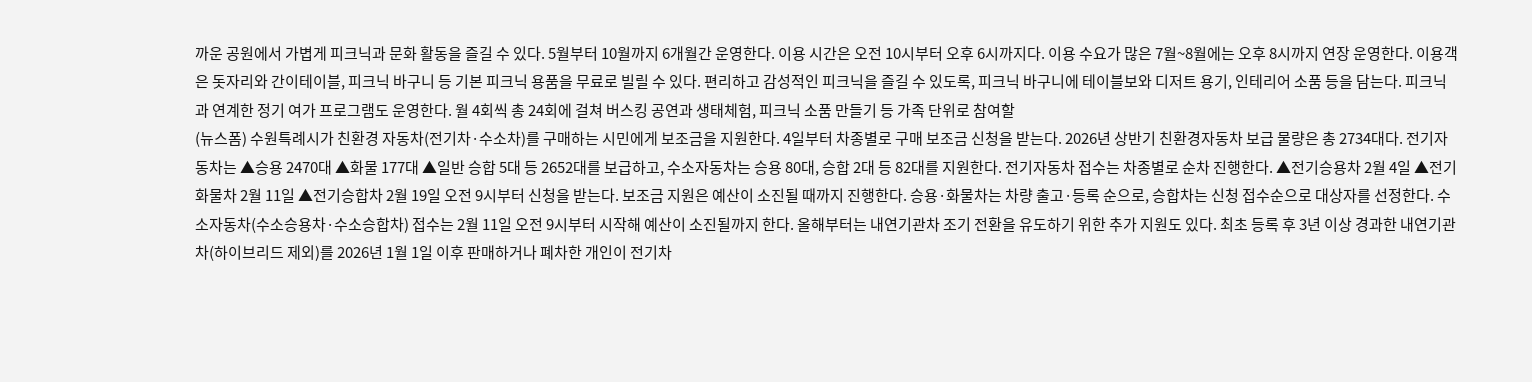까운 공원에서 가볍게 피크닉과 문화 활동을 즐길 수 있다. 5월부터 10월까지 6개월간 운영한다. 이용 시간은 오전 10시부터 오후 6시까지다. 이용 수요가 많은 7월~8월에는 오후 8시까지 연장 운영한다. 이용객은 돗자리와 간이테이블, 피크닉 바구니 등 기본 피크닉 용품을 무료로 빌릴 수 있다. 편리하고 감성적인 피크닉을 즐길 수 있도록, 피크닉 바구니에 테이블보와 디저트 용기, 인테리어 소품 등을 담는다. 피크닉과 연계한 정기 여가 프로그램도 운영한다. 월 4회씩 총 24회에 걸쳐 버스킹 공연과 생태체험, 피크닉 소품 만들기 등 가족 단위로 참여할
(뉴스폼) 수원특례시가 친환경 자동차(전기차·수소차)를 구매하는 시민에게 보조금을 지원한다. 4일부터 차종별로 구매 보조금 신청을 받는다. 2026년 상반기 친환경자동차 보급 물량은 총 2734대다. 전기자동차는 ▲승용 2470대 ▲화물 177대 ▲일반 승합 5대 등 2652대를 보급하고, 수소자동차는 승용 80대, 승합 2대 등 82대를 지원한다. 전기자동차 접수는 차종별로 순차 진행한다. ▲전기승용차 2월 4일 ▲전기화물차 2월 11일 ▲전기승합차 2월 19일 오전 9시부터 신청을 받는다. 보조금 지원은 예산이 소진될 때까지 진행한다. 승용·화물차는 차량 출고·등록 순으로, 승합차는 신청 접수순으로 대상자를 선정한다. 수소자동차(수소승용차·수소승합차) 접수는 2월 11일 오전 9시부터 시작해 예산이 소진될까지 한다. 올해부터는 내연기관차 조기 전환을 유도하기 위한 추가 지원도 있다. 최초 등록 후 3년 이상 경과한 내연기관차(하이브리드 제외)를 2026년 1월 1일 이후 판매하거나 폐차한 개인이 전기차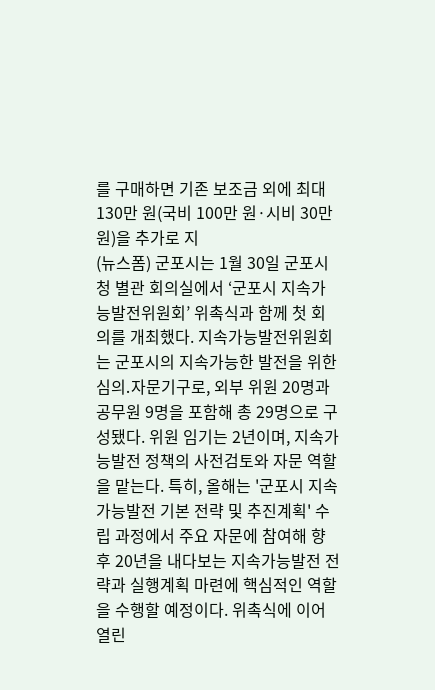를 구매하면 기존 보조금 외에 최대 130만 원(국비 100만 원·시비 30만 원)을 추가로 지
(뉴스폼) 군포시는 1월 30일 군포시청 별관 회의실에서 ‘군포시 지속가능발전위원회’ 위촉식과 함께 첫 회의를 개최했다. 지속가능발전위원회는 군포시의 지속가능한 발전을 위한 심의․자문기구로, 외부 위원 20명과 공무원 9명을 포함해 총 29명으로 구성됐다. 위원 임기는 2년이며, 지속가능발전 정책의 사전검토와 자문 역할을 맡는다. 특히, 올해는 '군포시 지속가능발전 기본 전략 및 추진계획' 수립 과정에서 주요 자문에 참여해 향후 20년을 내다보는 지속가능발전 전략과 실행계획 마련에 핵심적인 역할을 수행할 예정이다. 위촉식에 이어 열린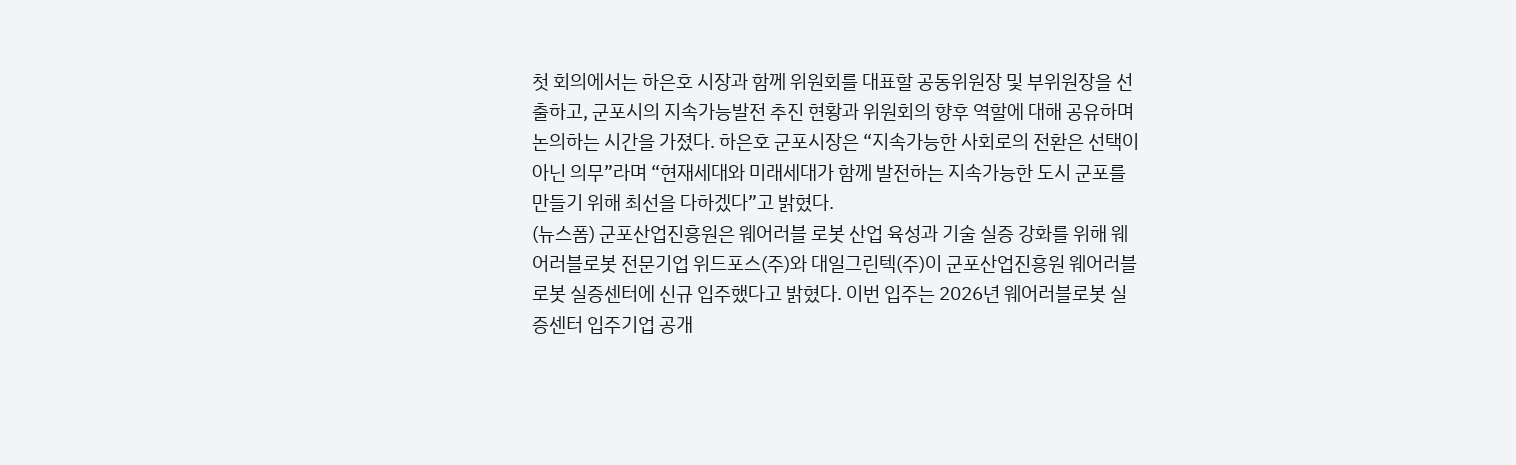첫 회의에서는 하은호 시장과 함께 위원회를 대표할 공동위원장 및 부위원장을 선출하고, 군포시의 지속가능발전 추진 현황과 위원회의 향후 역할에 대해 공유하며 논의하는 시간을 가졌다. 하은호 군포시장은 “지속가능한 사회로의 전환은 선택이 아닌 의무”라며 “현재세대와 미래세대가 함께 발전하는 지속가능한 도시 군포를 만들기 위해 최선을 다하겠다”고 밝혔다.
(뉴스폼) 군포산업진흥원은 웨어러블 로봇 산업 육성과 기술 실증 강화를 위해 웨어러블로봇 전문기업 위드포스(주)와 대일그린텍(주)이 군포산업진흥원 웨어러블로봇 실증센터에 신규 입주했다고 밝혔다. 이번 입주는 2026년 웨어러블로봇 실증센터 입주기업 공개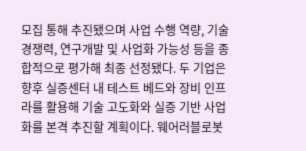모집 통해 추진됐으며 사업 수행 역량, 기술 경쟁력, 연구개발 및 사업화 가능성 등을 종합적으로 평가해 최종 선정됐다. 두 기업은 향후 실증센터 내 테스트 베드와 장비 인프라를 활용해 기술 고도화와 실증 기반 사업화를 본격 추진할 계획이다. 웨어러블로봇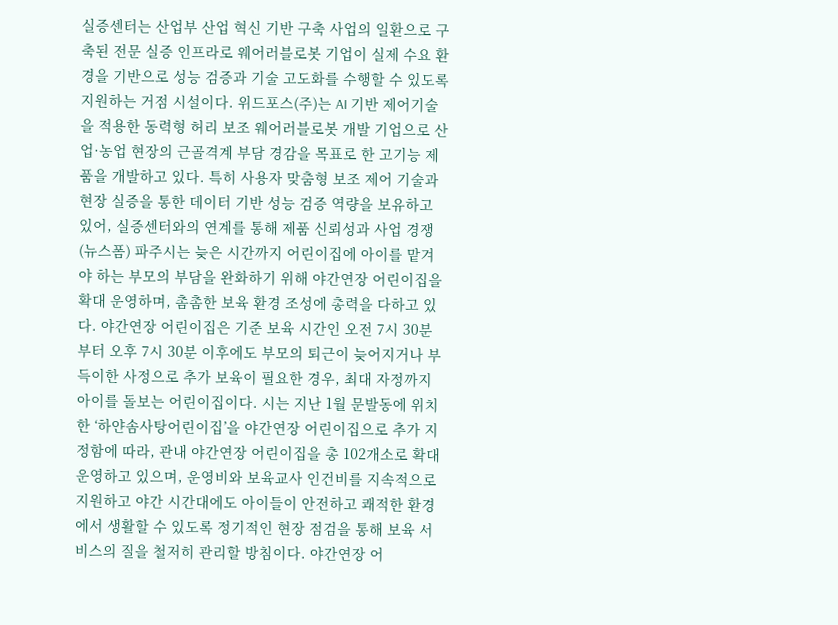실증센터는 산업부 산업 혁신 기반 구축 사업의 일환으로 구축된 전문 실증 인프라로 웨어러블로봇 기업이 실제 수요 환경을 기반으로 성능 검증과 기술 고도화를 수행할 수 있도록 지원하는 거점 시설이다. 위드포스(주)는 AI 기반 제어기술을 적용한 동력형 허리 보조 웨어러블로봇 개발 기업으로 산업·농업 현장의 근골격계 부담 경감을 목표로 한 고기능 제품을 개발하고 있다. 특히 사용자 맞춤형 보조 제어 기술과 현장 실증을 통한 데이터 기반 성능 검증 역량을 보유하고 있어, 실증센터와의 연계를 통해 제품 신뢰성과 사업 경쟁
(뉴스폼) 파주시는 늦은 시간까지 어린이집에 아이를 맡겨야 하는 부모의 부담을 완화하기 위해 야간연장 어린이집을 확대 운영하며, 촘촘한 보육 환경 조성에 총력을 다하고 있다. 야간연장 어린이집은 기준 보육 시간인 오전 7시 30분부터 오후 7시 30분 이후에도 부모의 퇴근이 늦어지거나 부득이한 사정으로 추가 보육이 필요한 경우, 최대 자정까지 아이를 돌보는 어린이집이다. 시는 지난 1월 문발동에 위치한 ‘하얀솜사탕어린이집’을 야간연장 어린이집으로 추가 지정함에 따라, 관내 야간연장 어린이집을 총 102개소로 확대 운영하고 있으며, 운영비와 보육교사 인건비를 지속적으로 지원하고 야간 시간대에도 아이들이 안전하고 쾌적한 환경에서 생활할 수 있도록 정기적인 현장 점검을 통해 보육 서비스의 질을 철저히 관리할 방침이다. 야간연장 어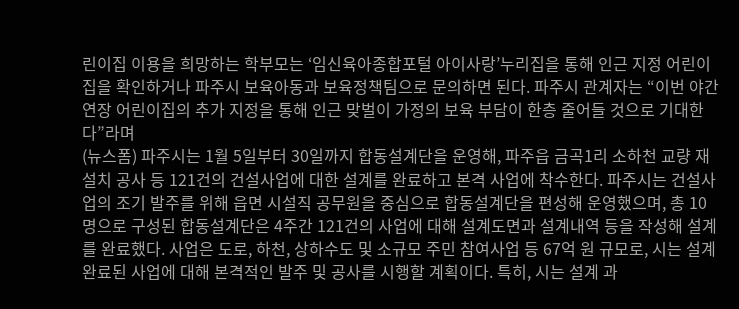린이집 이용을 희망하는 학부모는 ‘임신육아종합포털 아이사랑’누리집을 통해 인근 지정 어린이집을 확인하거나 파주시 보육아동과 보육정책팀으로 문의하면 된다. 파주시 관계자는 “이번 야간연장 어린이집의 추가 지정을 통해 인근 맞벌이 가정의 보육 부담이 한층 줄어들 것으로 기대한다”라며
(뉴스폼) 파주시는 1월 5일부터 30일까지 합동설계단을 운영해, 파주읍 금곡1리 소하천 교량 재설치 공사 등 121건의 건설사업에 대한 설계를 완료하고 본격 사업에 착수한다. 파주시는 건설사업의 조기 발주를 위해 읍면 시설직 공무원을 중심으로 합동설계단을 편성해 운영했으며, 총 10명으로 구성된 합동설계단은 4주간 121건의 사업에 대해 설계도면과 설계내역 등을 작성해 설계를 완료했다. 사업은 도로, 하천, 상하수도 및 소규모 주민 참여사업 등 67억 원 규모로, 시는 설계 완료된 사업에 대해 본격적인 발주 및 공사를 시행할 계획이다. 특히, 시는 설계 과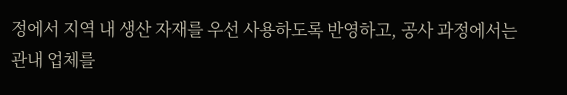정에서 지역 내 생산 자재를 우선 사용하도록 반영하고, 공사 과정에서는 관내 업체를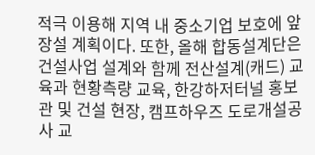적극 이용해 지역 내 중소기업 보호에 앞장설 계획이다. 또한, 올해 합동설계단은 건설사업 설계와 함께 전산설계(캐드) 교육과 현황측량 교육, 한강하저터널 홍보관 및 건설 현장, 캠프하우즈 도로개설공사 교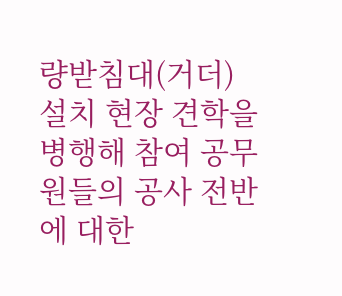량받침대(거더) 설치 현장 견학을 병행해 참여 공무원들의 공사 전반에 대한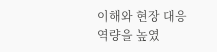이해와 현장 대응 역량을 높였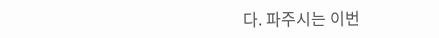다. 파주시는 이번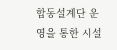합동설계단 운영을 통한 시설